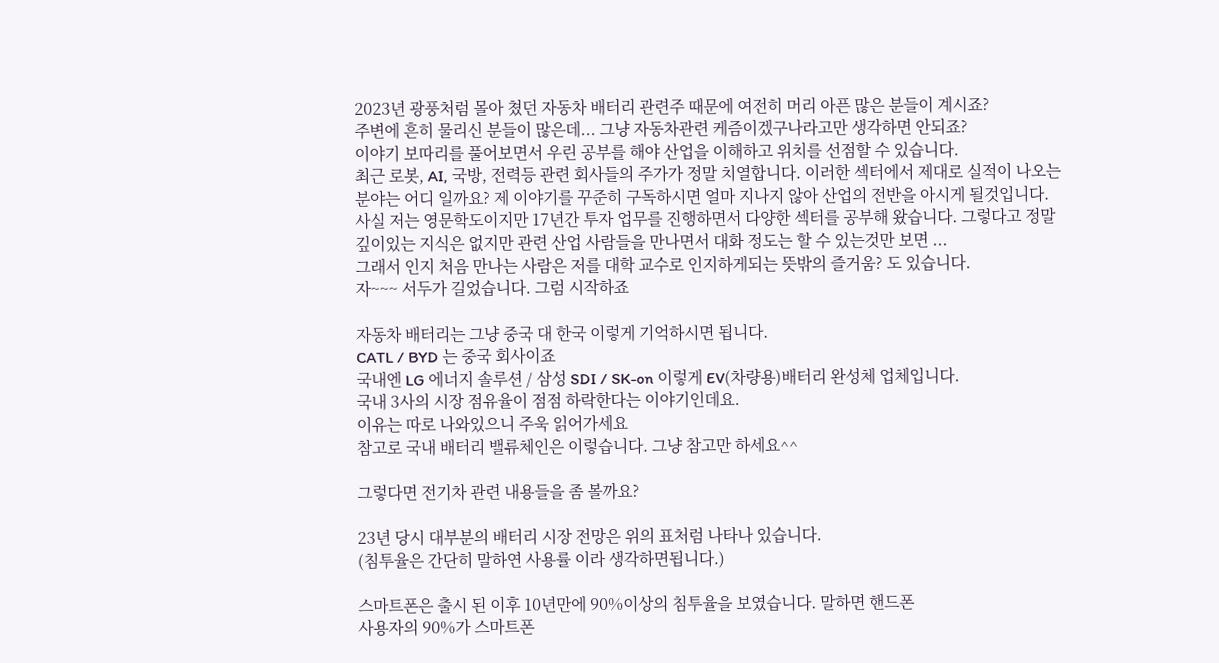2023년 광풍처럼 몰아 쳤던 자동차 배터리 관련주 때문에 여전히 머리 아픈 많은 분들이 계시죠?
주변에 흔히 물리신 분들이 많은데... 그냥 자동차관련 케즘이겠구나라고만 생각하면 안되죠?
이야기 보따리를 풀어보면서 우린 공부를 해야 산업을 이해하고 위치를 선점할 수 있습니다.
최근 로봇, AI, 국방, 전력등 관련 회사들의 주가가 정말 치열합니다. 이러한 섹터에서 제대로 실적이 나오는
분야는 어디 일까요? 제 이야기를 꾸준히 구독하시면 얼마 지나지 않아 산업의 전반을 아시게 될것입니다.
사실 저는 영문학도이지만 17년간 투자 업무를 진행하면서 다양한 섹터를 공부해 왔습니다. 그렇다고 정말
깊이있는 지식은 없지만 관련 산업 사람들을 만나면서 대화 정도는 할 수 있는것만 보면 ...
그래서 인지 처음 만나는 사람은 저를 대학 교수로 인지하게되는 뜻밖의 즐거움? 도 있습니다.
자~~~ 서두가 길었습니다. 그럼 시작하죠

자동차 배터리는 그냥 중국 대 한국 이렇게 기억하시면 됩니다.
CATL / BYD 는 중국 회사이죠
국내엔 LG 에너지 솔루션 / 삼성 SDI / SK-on 이렇게 EV(차량용)배터리 완성체 업체입니다.
국내 3사의 시장 점유율이 점점 하락한다는 이야기인데요.
이유는 따로 나와있으니 주욱 읽어가세요
참고로 국내 배터리 밸류체인은 이렇습니다. 그냥 참고만 하세요^^

그렇다면 전기차 관련 내용들을 좀 볼까요?

23년 당시 대부분의 배터리 시장 전망은 위의 표처럼 나타나 있습니다.
(침투율은 간단히 말하연 사용률 이라 생각하면됩니다.)

스마트폰은 출시 된 이후 10년만에 90%이상의 침투율을 보였습니다. 말하면 핸드폰
사용자의 90%가 스마트폰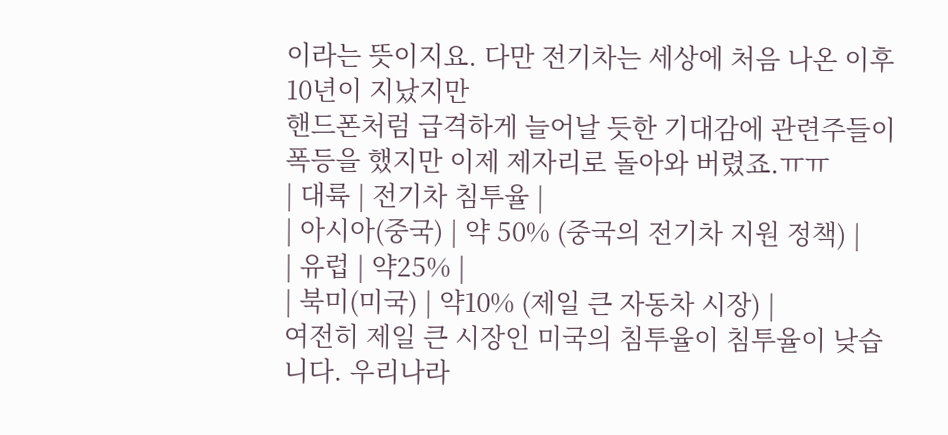이라는 뜻이지요. 다만 전기차는 세상에 처음 나온 이후 10년이 지났지만
핸드폰처럼 급격하게 늘어날 듯한 기대감에 관련주들이 폭등을 했지만 이제 제자리로 돌아와 버렸죠.ㅠㅠ
| 대륙 | 전기차 침투율 |
| 아시아(중국) | 약 50% (중국의 전기차 지원 정책) |
| 유럽 | 약25% |
| 북미(미국) | 약10% (제일 큰 자동차 시장) |
여전히 제일 큰 시장인 미국의 침투율이 침투율이 낮습니다. 우리나라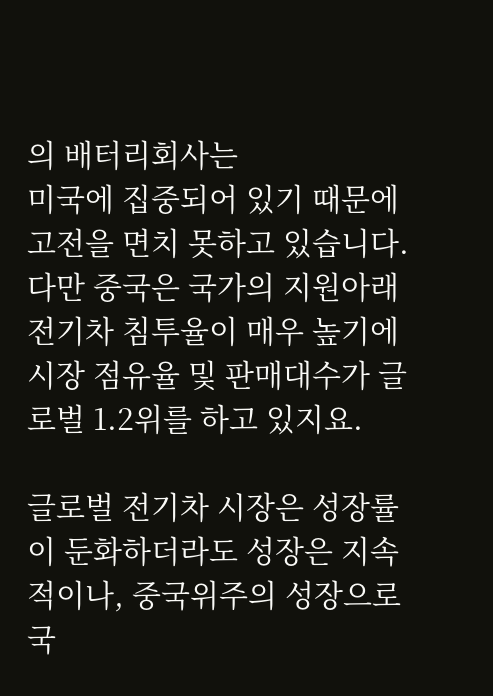의 배터리회사는
미국에 집중되어 있기 때문에 고전을 면치 못하고 있습니다. 다만 중국은 국가의 지원아래
전기차 침투율이 매우 높기에 시장 점유율 및 판매대수가 글로벌 1.2위를 하고 있지요.

글로벌 전기차 시장은 성장률이 둔화하더라도 성장은 지속적이나, 중국위주의 성장으로
국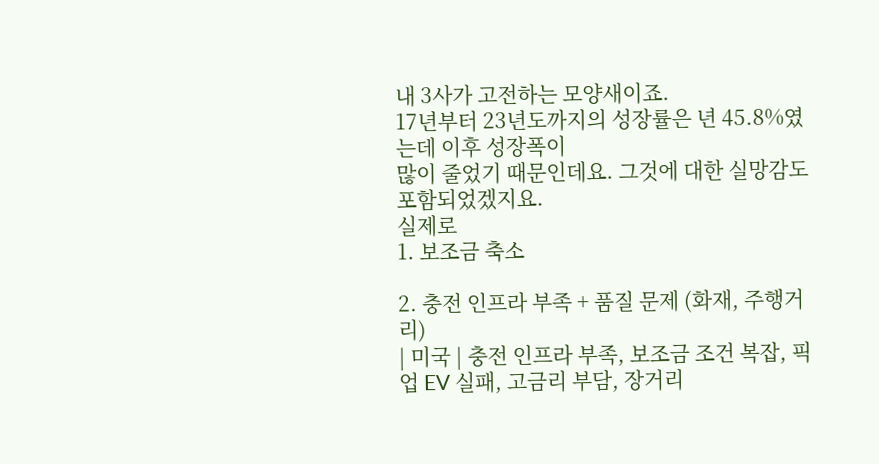내 3사가 고전하는 모양새이죠.
17년부터 23년도까지의 성장률은 년 45.8%였는데 이후 성장폭이
많이 줄었기 때문인데요. 그것에 대한 실망감도 포함되었겠지요.
실제로
1. 보조금 축소

2. 충전 인프라 부족 + 품질 문제 (화재, 주행거리)
| 미국 | 충전 인프라 부족, 보조금 조건 복잡, 픽업 EV 실패, 고금리 부담, 장거리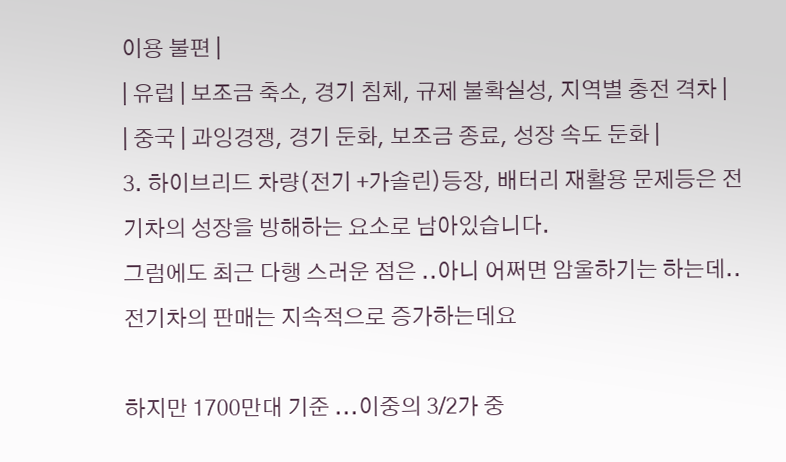이용 불편 |
| 유럽 | 보조금 축소, 경기 침체, 규제 불확실성, 지역별 충전 격차 |
| 중국 | 과잉경쟁, 경기 둔화, 보조금 종료, 성장 속도 둔화 |
3. 하이브리드 차량(전기 +가솔린)등장, 배터리 재활용 문제등은 전기차의 성장을 방해하는 요소로 남아있습니다.
그럼에도 최근 다행 스러운 점은 ..아니 어쩌면 암울하기는 하는데..전기차의 판매는 지속적으로 증가하는데요

하지만 1700만대 기준 ...이중의 3/2가 중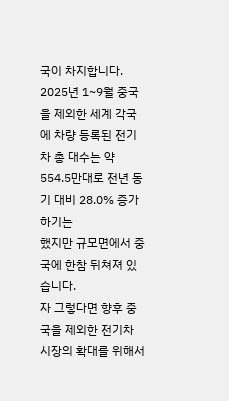국이 차지합니다.
2025년 1~9월 중국을 제외한 세계 각국에 차량 등록된 전기차 총 대수는 약 554.5만대로 전년 동기 대비 28.0% 증가하기는
했지만 규모면에서 중국에 한참 뒤쳐져 있습니다.
자 그렇다면 향후 중국을 제외한 전기차 시장의 확대를 위해서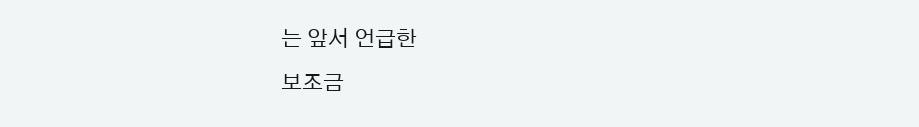는 앞서 언급한
보조금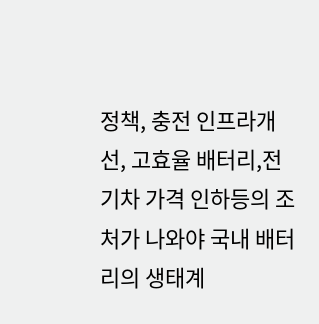정책, 충전 인프라개선, 고효율 배터리,전기차 가격 인하등의 조처가 나와야 국내 배터리의 생태계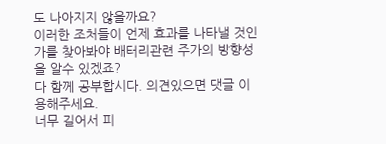도 나아지지 않을까요?
이러한 조처들이 언제 효과를 나타낼 것인가를 찾아봐야 배터리관련 주가의 방향성을 알수 있겠죠?
다 함께 공부합시다. 의견있으면 댓글 이용해주세요.
너무 길어서 피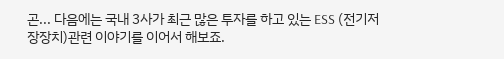곤... 다음에는 국내 3사가 최근 많은 투자를 하고 있는 ESS (전기저장장치)관련 이야기를 이어서 해보죠.